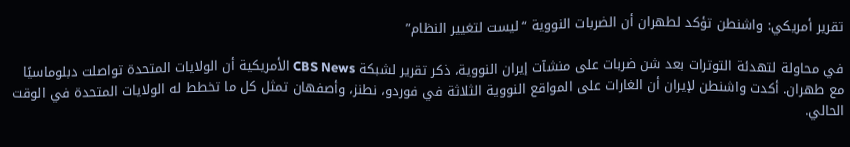تقرير أمريكي: واشنطن تؤكد لطهران أن الضربات النووية “ليست لتغيير النظام”

في محاولة لتهدئة التوترات بعد شن ضربات على منشآت إيران النووية، ذكر تقرير لشبكة CBS News الأمريكية أن الولايات المتحدة تواصلت دبلوماسيًا مع طهران. أكدت واشنطن لإيران أن الغارات على المواقع النووية الثلاثة في فوردو، نطنز، وأصفهان تمثل كل ما تخطط له الولايات المتحدة في الوقت الحالي.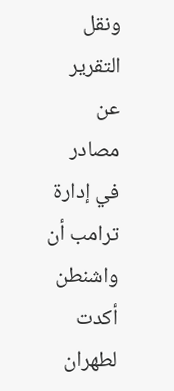ونقل التقرير عن مصادر في إدارة ترامب أن واشنطن أكدت لطهران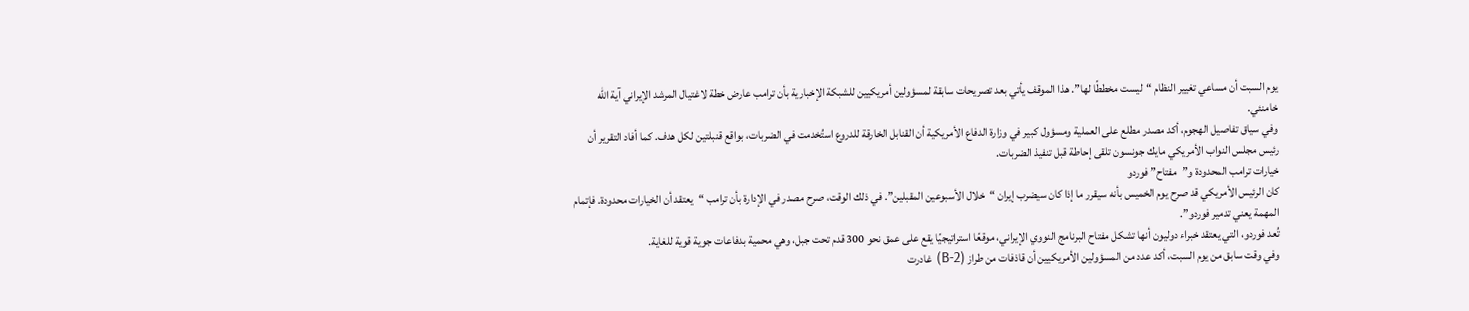يوم السبت أن مساعي تغيير النظام “ليست مخططًا لها”. هذا الموقف يأتي بعد تصريحات سابقة لمسؤولين أمريكيين للشبكة الإخبارية بأن ترامب عارض خطة لاغتيال المرشد الإيراني آية الله خامنئي.
وفي سياق تفاصيل الهجوم، أكد مصدر مطلع على العملية ومسؤول كبير في وزارة الدفاع الأمريكية أن القنابل الخارقة للدروع استُخدمت في الضربات، بواقع قنبلتين لكل هدف. كما أفاد التقرير أن رئيس مجلس النواب الأمريكي مايك جونسون تلقى إحاطة قبل تنفيذ الضربات.
خيارات ترامب المحدودة و”مفتاح” فوردو
كان الرئيس الأمريكي قد صرح يوم الخميس بأنه سيقرر ما إذا كان سيضرب إيران “خلال الأسبوعين المقبلين”. في ذلك الوقت، صرح مصدر في الإدارة بأن ترامب “يعتقد أن الخيارات محدودة. فإتمام المهمة يعني تدمير فوردو”.
تُعد فوردو، التي يعتقد خبراء دوليون أنها تشكل مفتاح البرنامج النووي الإيراني، موقعًا استراتيجيًا يقع على عمق نحو 300 قدم تحت جبل، وهي محمية بدفاعات جوية قوية للغاية.
وفي وقت سابق من يوم السبت، أكد عدد من المسؤولين الأمريكيين أن قاذفات من طراز (B-2) غادرت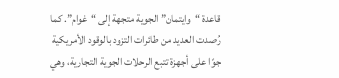قاعدة “وايتمان” الجوية متجهة إلى “غوام”. كما رُصدت العديد من طائرات التزود بالوقود الأمريكية جوًا على أجهزة تتبع الرحلات الجوية التجارية، وهي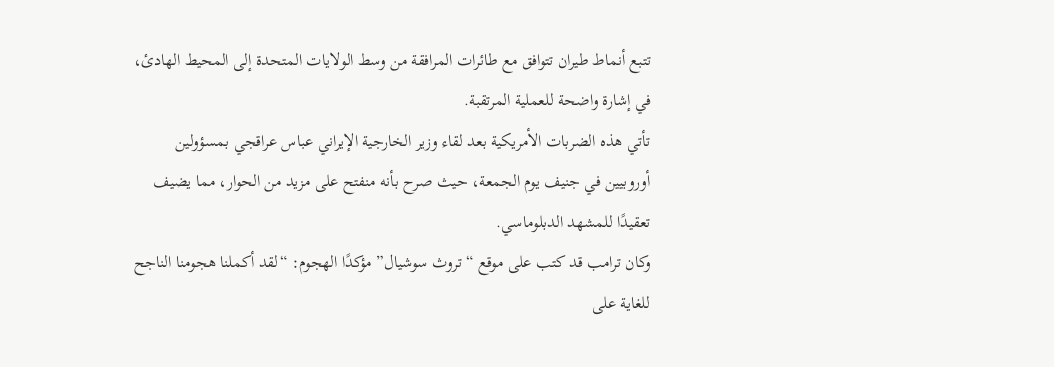تتبع أنماط طيران تتوافق مع طائرات المرافقة من وسط الولايات المتحدة إلى المحيط الهادئ، في إشارة واضحة للعملية المرتقبة.
تأتي هذه الضربات الأمريكية بعد لقاء وزير الخارجية الإيراني عباس عراقجي بمسؤولين أوروبيين في جنيف يوم الجمعة، حيث صرح بأنه منفتح على مزيد من الحوار، مما يضيف تعقيدًا للمشهد الدبلوماسي.
وكان ترامب قد كتب على موقع “تروث سوشيال” مؤكدًا الهجوم: “لقد أكملنا هجومنا الناجح للغاية على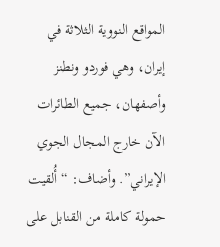المواقع النووية الثلاثة في إيران، وهي فوردو ونطنز وأصفهان، جميع الطائرات الآن خارج المجال الجوي الإيراني”. وأضاف: “أُلقيت حمولة كاملة من القنابل على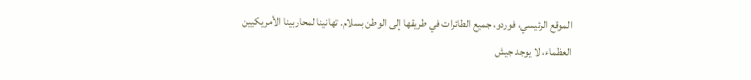الموقع الرئيسي، فوردو، جميع الطائرات في طريقها إلى الوطن بسلام. تهانينا لمحاربينا الأمريكيين العظماء، لا يوجد جيش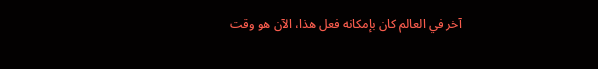آخر في العالم كان بإمكانه فعل هذا، الآن هو وقت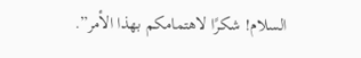السلام! شكرًا لاهتمامكم بهذا الأمر”.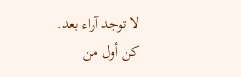لا توجد آراء بعد. كن أول من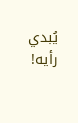يُبدي رأيه!